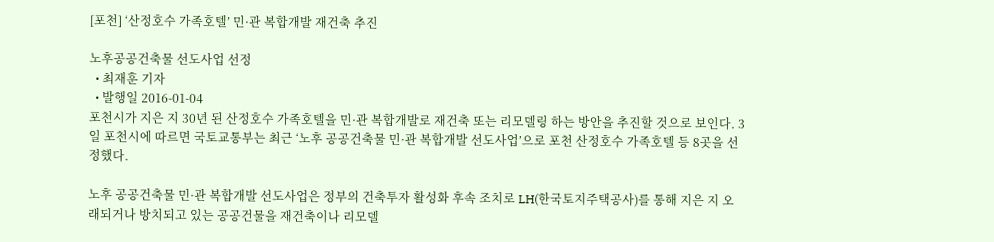[포천] ‘산정호수 가족호텔’ 민·관 복합개발 재건축 추진

노후공공건축물 선도사업 선정
  • 최재훈 기자
  • 발행일 2016-01-04
포천시가 지은 지 30년 된 산정호수 가족호텔을 민·관 복합개발로 재건축 또는 리모델링 하는 방안을 추진할 것으로 보인다. 3일 포천시에 따르면 국토교통부는 최근 ‘노후 공공건축물 민·관 복합개발 선도사업’으로 포천 산정호수 가족호텔 등 8곳을 선정했다.

노후 공공건축물 민·관 복합개발 선도사업은 정부의 건축투자 활성화 후속 조치로 LH(한국토지주택공사)를 통해 지은 지 오래되거나 방치되고 있는 공공건물을 재건축이나 리모델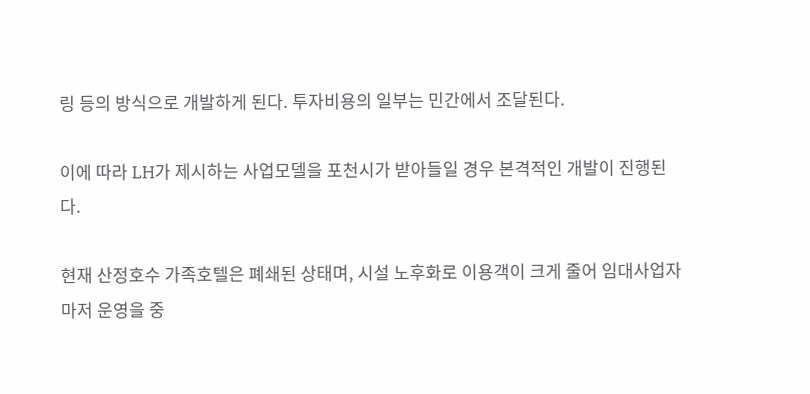링 등의 방식으로 개발하게 된다. 투자비용의 일부는 민간에서 조달된다.

이에 따라 LH가 제시하는 사업모델을 포천시가 받아들일 경우 본격적인 개발이 진행된다.

현재 산정호수 가족호텔은 폐쇄된 상태며, 시설 노후화로 이용객이 크게 줄어 임대사업자마저 운영을 중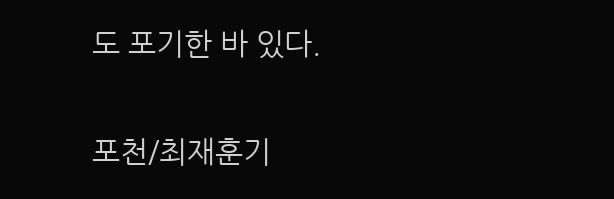도 포기한 바 있다.

포천/최재훈기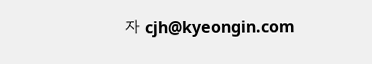자 cjh@kyeongin.com